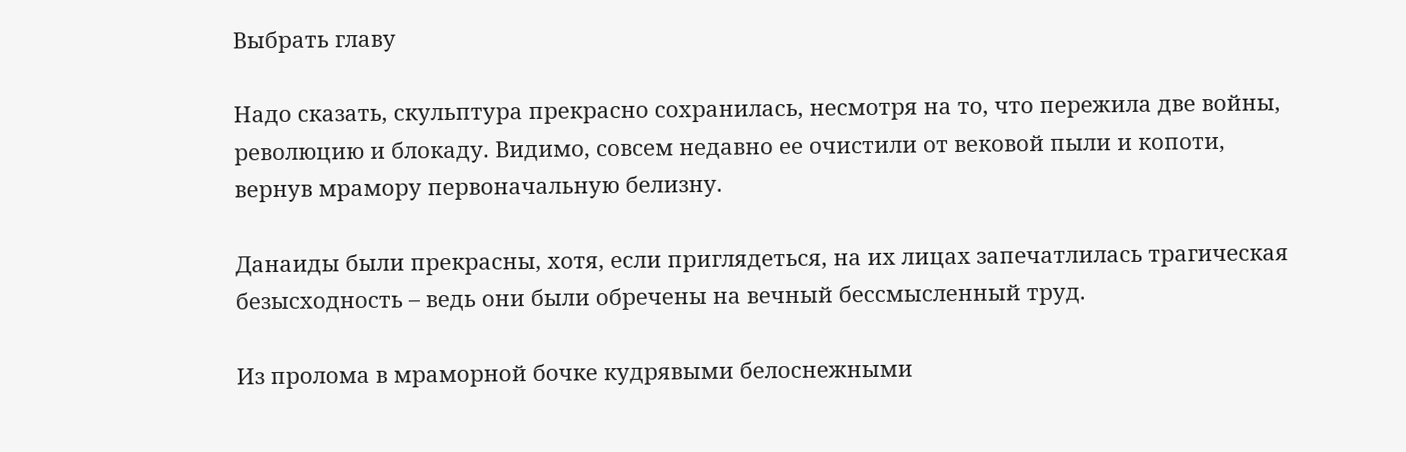Выбрать главу

Надо сказать, скульптура прекрасно сохранилась, несмотря на то, что пережила две войны, революцию и блокаду. Видимо, совсем недавно ее очистили от вековой пыли и копоти, вернув мрамору первоначальную белизну.

Данаиды были прекрасны, хотя, если приглядеться, на их лицах запечатлилась трагическая безысходность – ведь они были обречены на вечный бессмысленный труд.

Из пролома в мраморной бочке кудрявыми белоснежными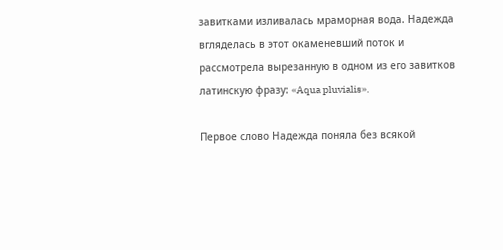завитками изливалась мраморная вода. Надежда вгляделась в этот окаменевший поток и рассмотрела вырезанную в одном из его завитков латинскую фразу: «Aqua pluvialis».

Первое слово Надежда поняла без всякой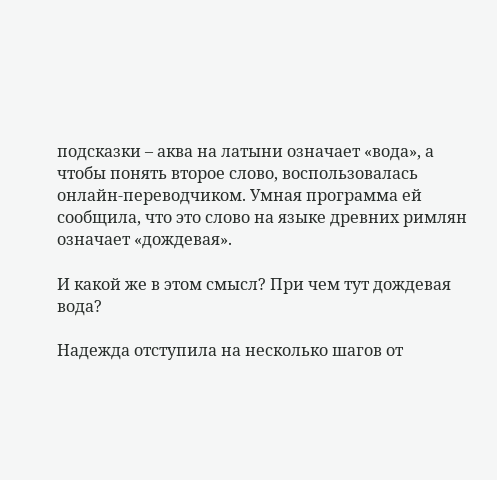подсказки – аква на латыни означает «вода», а чтобы понять второе слово, воспользовалась онлайн-переводчиком. Умная программа ей сообщила, что это слово на языке древних римлян означает «дождевая».

И какой же в этом смысл? При чем тут дождевая вода?

Надежда отступила на несколько шагов от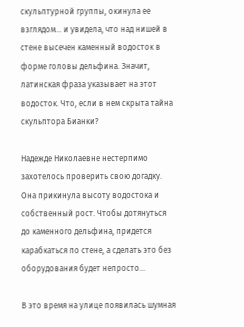скульптурной группы, окинула ее взглядом… и увидела, что над нишей в стене высечен каменный водосток в форме головы дельфина. Значит, латинская фраза указывает на этот водосток. Что, если в нем скрыта тайна скульптора Бианки?

Надежде Николаевне нестерпимо захотелось проверить свою догадку. Она прикинула высоту водостока и собственный рост. Чтобы дотянуться до каменного дельфина, придется карабкаться по стене, а сделать это без оборудования будет непросто…

В это время на улице появилась шумная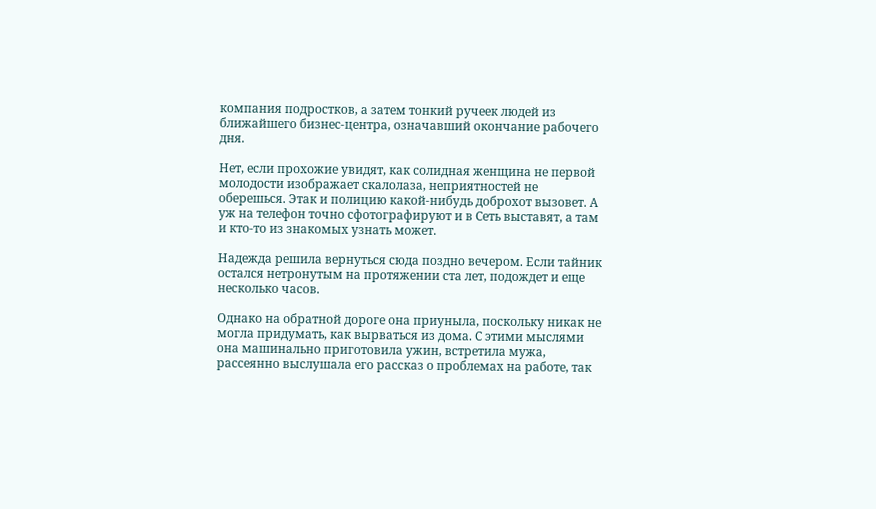компания подростков, а затем тонкий ручеек людей из ближайшего бизнес-центра, означавший окончание рабочего дня.

Нет, если прохожие увидят, как солидная женщина не первой молодости изображает скалолаза, неприятностей не оберешься. Этак и полицию какой-нибудь доброхот вызовет. А уж на телефон точно сфотографируют и в Сеть выставят, а там и кто-то из знакомых узнать может.

Надежда решила вернуться сюда поздно вечером. Если тайник остался нетронутым на протяжении ста лет, подождет и еще несколько часов.

Однако на обратной дороге она приуныла, поскольку никак не могла придумать, как вырваться из дома. С этими мыслями она машинально приготовила ужин, встретила мужа, рассеянно выслушала его рассказ о проблемах на работе, так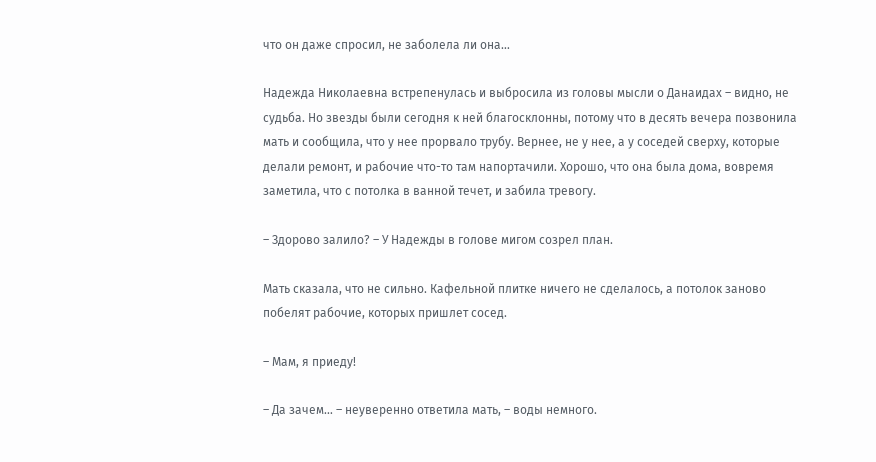что он даже спросил, не заболела ли она…

Надежда Николаевна встрепенулась и выбросила из головы мысли о Данаидах – видно, не судьба. Но звезды были сегодня к ней благосклонны, потому что в десять вечера позвонила мать и сообщила, что у нее прорвало трубу. Вернее, не у нее, а у соседей сверху, которые делали ремонт, и рабочие что-то там напортачили. Хорошо, что она была дома, вовремя заметила, что с потолка в ванной течет, и забила тревогу.

– Здорово залило? – У Надежды в голове мигом созрел план.

Мать сказала, что не сильно. Кафельной плитке ничего не сделалось, а потолок заново побелят рабочие, которых пришлет сосед.

– Мам, я приеду!

– Да зачем… – неуверенно ответила мать, – воды немного.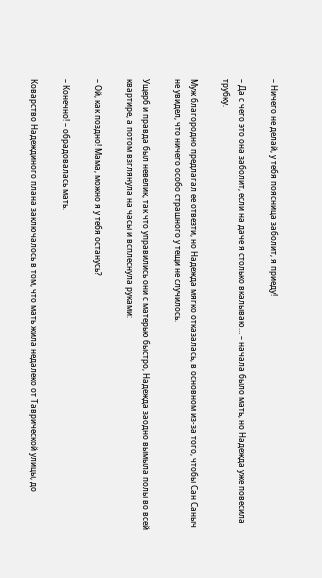– Ничего не делай, у тебя поясница заболит, я приеду!

– Да с чего это она заболит, если на даче я столько вкалываю… – начала было мать, но Надежда уже повесила трубку.

Муж благородно предлагал ее отвезти, но Надежда мягко отказалась, в основном из-за того, чтобы Сан Саныч не увидел, что ничего особо страшного у тещи не случилось.

Ущерб и правда был невелик, так что управились они с матерью быстро, Надежда заодно вымыла полы во всей квартире, а потом взглянула на часы и всплеснула руками:

– Ой, как поздно! Мама, можно я у тебя останусь?

– Конечно! – обрадовалась мать.

Коварство Надеждиного плана заключалось в том, что мать жила недалеко от Таврической улицы, до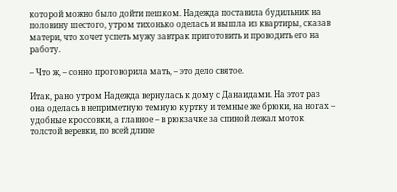которой можно было дойти пешком. Надежда поставила будильник на половину шестого, утром тихонько оделась и вышла из квартиры, сказав матери, что хочет успеть мужу завтрак приготовить и проводить его на работу.

– Что ж, – сонно проговорила мать, – это дело святое.

Итак, рано утром Надежда вернулась к дому с Данаидами. На этот раз она оделась в неприметную темную куртку и темные же брюки, на ногах – удобные кроссовки, а главное – в рюкзачке за спиной лежал моток толстой веревки, по всей длине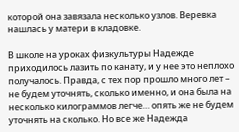которой она завязала несколько узлов. Веревка нашлась у матери в кладовке.

В школе на уроках физкультуры Надежде приходилось лазить по канату, и у нее это неплохо получалось. Правда, с тех пор прошло много лет – не будем уточнять, сколько именно, и она была на несколько килограммов легче… опять же не будем уточнять на сколько. Но все же Надежда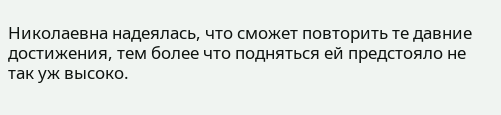Николаевна надеялась, что сможет повторить те давние достижения, тем более что подняться ей предстояло не так уж высоко.